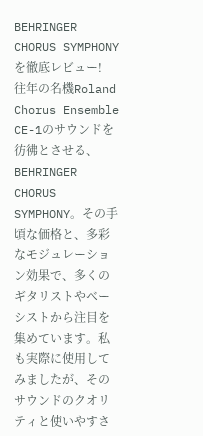BEHRINGER CHORUS SYMPHONY を徹底レビュー!
往年の名機Roland Chorus Ensemble CE-1のサウンドを彷彿とさせる、BEHRINGER CHORUS SYMPHONY。その手頃な価格と、多彩なモジュレーション効果で、多くのギタリストやベーシストから注目を集めています。私も実際に使用してみましたが、そのサウンドのクオリティと使いやすさ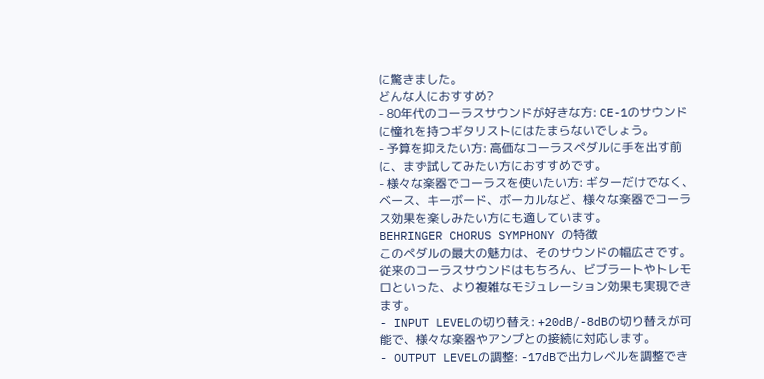に驚きました。
どんな人におすすめ?
- 80年代のコーラスサウンドが好きな方: CE-1のサウンドに憧れを持つギタリストにはたまらないでしょう。
- 予算を抑えたい方: 高価なコーラスペダルに手を出す前に、まず試してみたい方におすすめです。
- 様々な楽器でコーラスを使いたい方: ギターだけでなく、ベース、キーボード、ボーカルなど、様々な楽器でコーラス効果を楽しみたい方にも適しています。
BEHRINGER CHORUS SYMPHONY の特徴
このペダルの最大の魅力は、そのサウンドの幅広さです。従来のコーラスサウンドはもちろん、ビブラートやトレモロといった、より複雑なモジュレーション効果も実現できます。
- INPUT LEVELの切り替え: +20dB/-8dBの切り替えが可能で、様々な楽器やアンプとの接続に対応します。
- OUTPUT LEVELの調整: -17dBで出力レベルを調整でき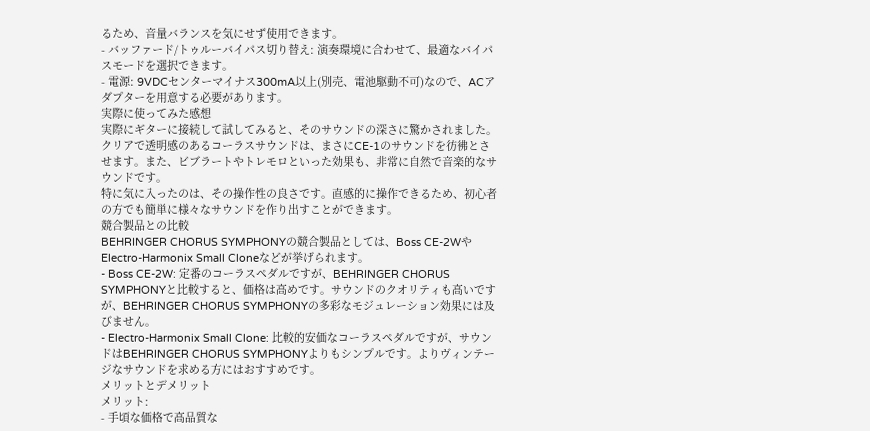るため、音量バランスを気にせず使用できます。
- バッファード/トゥルーバイパス切り替え: 演奏環境に合わせて、最適なバイパスモードを選択できます。
- 電源: 9VDCセンターマイナス300mA以上(別売、電池駆動不可)なので、ACアダプターを用意する必要があります。
実際に使ってみた感想
実際にギターに接続して試してみると、そのサウンドの深さに驚かされました。クリアで透明感のあるコーラスサウンドは、まさにCE-1のサウンドを彷彿とさせます。また、ビブラートやトレモロといった効果も、非常に自然で音楽的なサウンドです。
特に気に入ったのは、その操作性の良さです。直感的に操作できるため、初心者の方でも簡単に様々なサウンドを作り出すことができます。
競合製品との比較
BEHRINGER CHORUS SYMPHONYの競合製品としては、Boss CE-2WやElectro-Harmonix Small Cloneなどが挙げられます。
- Boss CE-2W: 定番のコーラスペダルですが、BEHRINGER CHORUS SYMPHONYと比較すると、価格は高めです。サウンドのクオリティも高いですが、BEHRINGER CHORUS SYMPHONYの多彩なモジュレーション効果には及びません。
- Electro-Harmonix Small Clone: 比較的安価なコーラスペダルですが、サウンドはBEHRINGER CHORUS SYMPHONYよりもシンプルです。よりヴィンテージなサウンドを求める方にはおすすめです。
メリットとデメリット
メリット:
- 手頃な価格で高品質な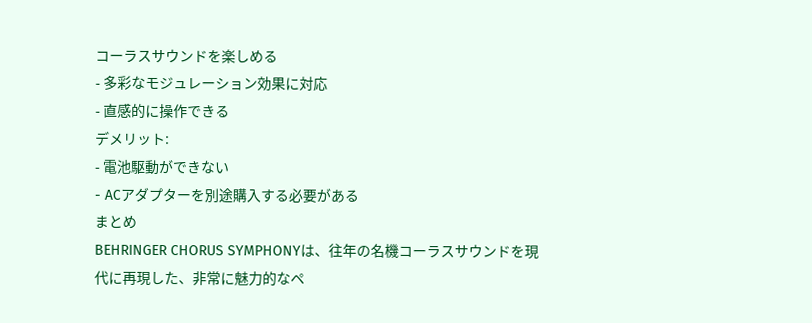コーラスサウンドを楽しめる
- 多彩なモジュレーション効果に対応
- 直感的に操作できる
デメリット:
- 電池駆動ができない
- ACアダプターを別途購入する必要がある
まとめ
BEHRINGER CHORUS SYMPHONYは、往年の名機コーラスサウンドを現代に再現した、非常に魅力的なペ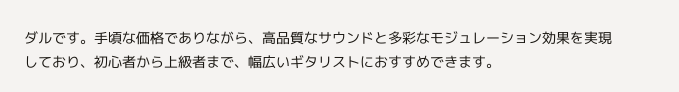ダルです。手頃な価格でありながら、高品質なサウンドと多彩なモジュレーション効果を実現しており、初心者から上級者まで、幅広いギタリストにおすすめできます。